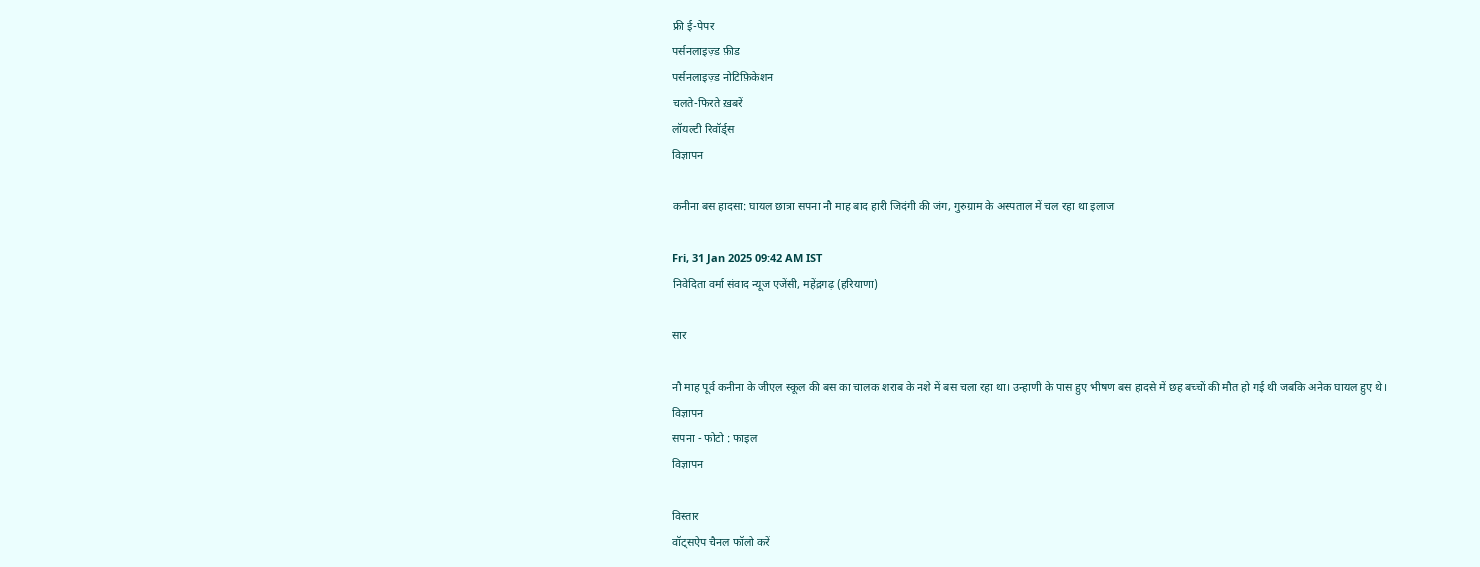फ्री ई-पेपर
पर्सनलाइज़्ड फ़ीड
पर्सनलाइज़्ड नोटिफ़िकेशन
चलते-फिरते ख़बरें
लॉयल्टी रिवॉर्ड्स
विज्ञापन

कनीना बस हादसा: घायल छात्रा सपना नौ माह बाद हारी जिदंगी की जंग, गुरुग्राम के अस्पताल में चल रहा था इलाज

Fri, 31 Jan 2025 09:42 AM IST
निवेदिता वर्मा संवाद न्यूज एजेंसी, महेंद्रगढ़ (हरियाणा)

सार

नौ माह पूर्व कनीना के जीएल स्कूल की बस का चालक शराब के नशे में बस चला रहा था। उन्हाणी के पास हुए भीषण बस हादसे में छह बच्चों की मौत हो गई थी जबकि अनेक घायल हुए थे।
विज्ञापन
सपना - फोटो : फाइल
विज्ञापन

विस्तार
वॉट्सऐप चैनल फॉलो करें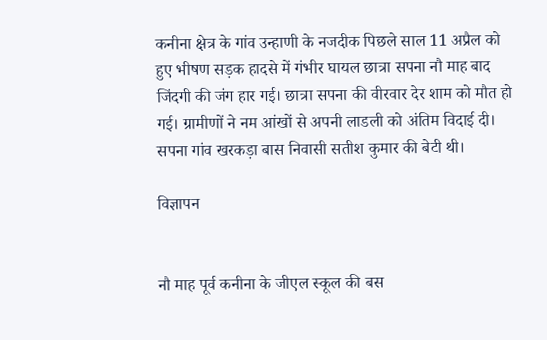कनीना क्षेत्र के गांव उन्हाणी के नजदीक पिछले साल 11 अप्रैल को हुए भीषण सड़क हादसे में गंभीर घायल छात्रा सपना नौ माह बाद जिंदगी की जंग हार गई। छात्रा सपना की वीरवार देर शाम को मौत हो गई। ग्रामीणों ने नम आंखों से अपनी लाडली को अंतिम विदाई दी। सपना गांव खरकड़ा बास निवासी सतीश कुमार की बेटी थी।

विज्ञापन


नौ माह पूर्व कनीना के जीएल स्कूल की बस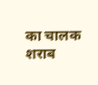का चालक शराब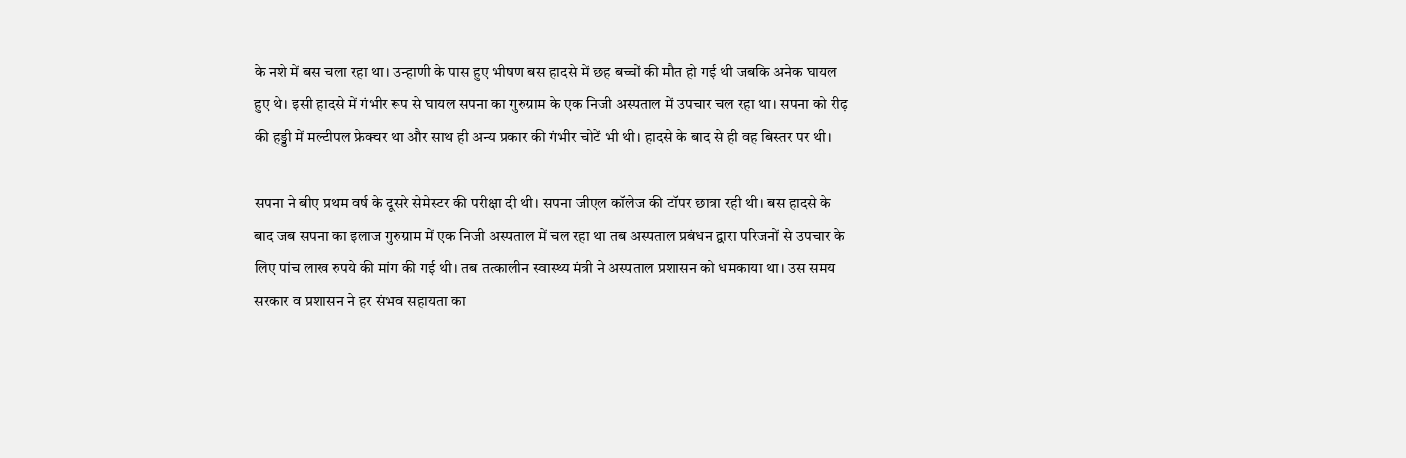के नशे में बस चला रहा था। उन्हाणी के पास हुए भीषण बस हादसे में छह बच्चों की मौत हो गई थी जबकि अनेक घायल हुए थे। इसी हादसे में गंभीर रूप से घायल सपना का गुरुग्राम के एक निजी अस्पताल में उपचार चल रहा था। सपना को रीढ़ की हड्डी में मल्टीपल फ्रेक्चर था और साथ ही अन्य प्रकार की गंभीर चोटें भी थी। हादसे के बाद से ही वह बिस्तर पर थी।

सपना ने बीए प्रथम वर्ष के दूसरे सेमेस्टर की परीक्षा दी थी। सपना जीएल कॉलेज की टॉपर छात्रा रही थी। बस हादसे के बाद जब सपना का इलाज गुरुग्राम में एक निजी अस्पताल में चल रहा था तब अस्पताल प्रबंधन द्वारा परिजनों से उपचार के लिए पांच लाख रुपये की मांग की गई थी। तब तत्कालीन स्वास्थ्य मंत्री ने अस्पताल प्रशासन को धमकाया था। उस समय सरकार व प्रशासन ने हर संभव सहायता का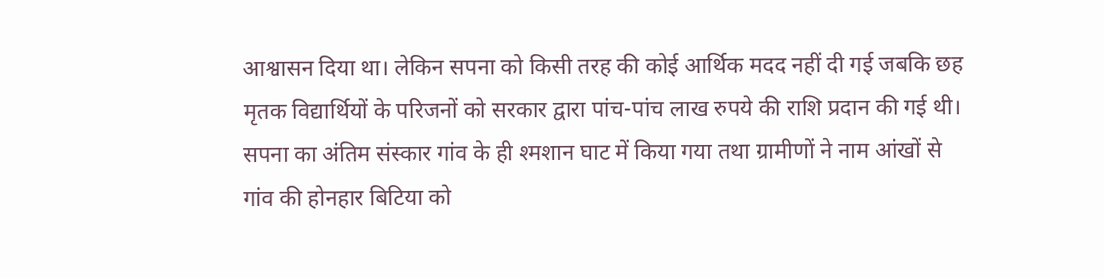आश्वासन दिया था। लेकिन सपना को किसी तरह की कोई आर्थिक मदद नहीं दी गई जबकि छह मृतक विद्यार्थियों के परिजनों को सरकार द्वारा पांच-पांच लाख रुपये की राशि प्रदान की गई थी। सपना का अंतिम संस्कार गांव के ही श्मशान घाट में किया गया तथा ग्रामीणों ने नाम आंखों से गांव की होनहार बिटिया को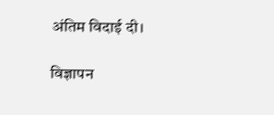अंतिम विदाई दी।

विज्ञापन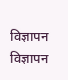विज्ञापन
विज्ञापन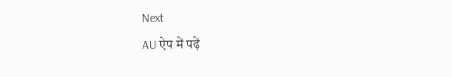Next
AU ऐप में पढ़ें